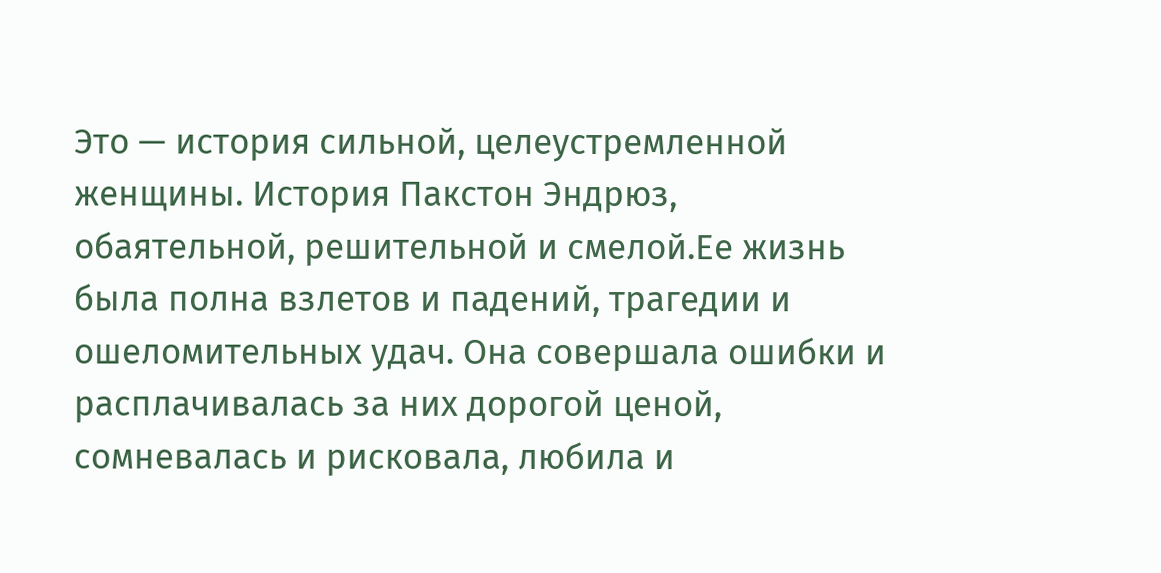Это — история сильной, целеустремленной женщины. История Пакстон Эндрюз, обаятельной, решительной и смелой.Ее жизнь была полна взлетов и падений, трагедии и ошеломительных удач. Она совершала ошибки и расплачивалась за них дорогой ценой, сомневалась и рисковала, любила и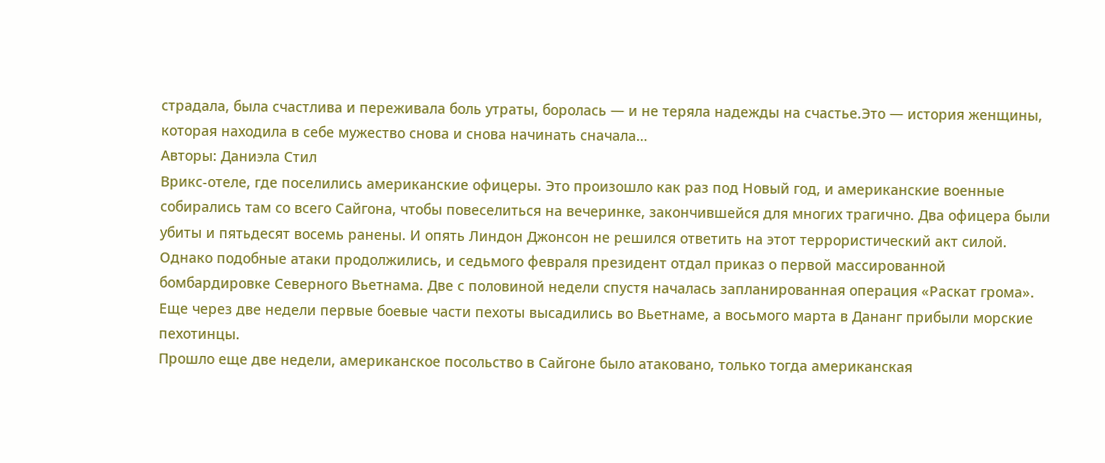страдала, была счастлива и переживала боль утраты, боролась — и не теряла надежды на счастье.Это — история женщины, которая находила в себе мужество снова и снова начинать сначала…
Авторы: Даниэла Стил
Врикс-отеле, где поселились американские офицеры. Это произошло как раз под Новый год, и американские военные собирались там со всего Сайгона, чтобы повеселиться на вечеринке, закончившейся для многих трагично. Два офицера были убиты и пятьдесят восемь ранены. И опять Линдон Джонсон не решился ответить на этот террористический акт силой. Однако подобные атаки продолжились, и седьмого февраля президент отдал приказ о первой массированной бомбардировке Северного Вьетнама. Две с половиной недели спустя началась запланированная операция «Раскат грома». Еще через две недели первые боевые части пехоты высадились во Вьетнаме, а восьмого марта в Дананг прибыли морские пехотинцы.
Прошло еще две недели, американское посольство в Сайгоне было атаковано, только тогда американская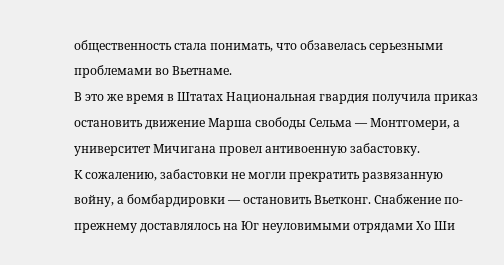общественность стала понимать, что обзавелась серьезными проблемами во Вьетнаме.
В это же время в Штатах Национальная гвардия получила приказ остановить движение Марша свободы Сельма — Монтгомери, а университет Мичигана провел антивоенную забастовку.
К сожалению, забастовки не могли прекратить развязанную войну, а бомбардировки — остановить Вьетконг. Снабжение по-прежнему доставлялось на Юг неуловимыми отрядами Хо Ши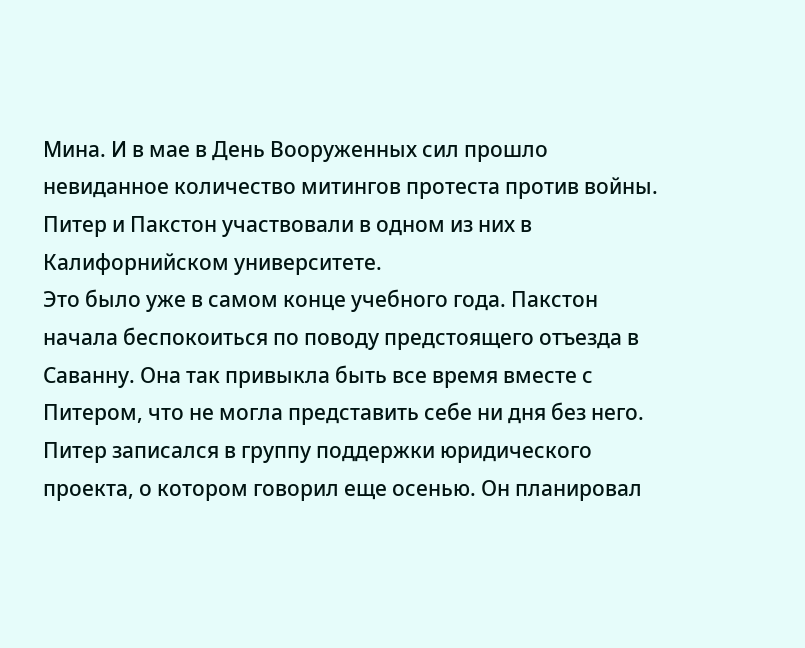Мина. И в мае в День Вооруженных сил прошло невиданное количество митингов протеста против войны. Питер и Пакстон участвовали в одном из них в Калифорнийском университете.
Это было уже в самом конце учебного года. Пакстон начала беспокоиться по поводу предстоящего отъезда в Саванну. Она так привыкла быть все время вместе с Питером, что не могла представить себе ни дня без него.
Питер записался в группу поддержки юридического проекта, о котором говорил еще осенью. Он планировал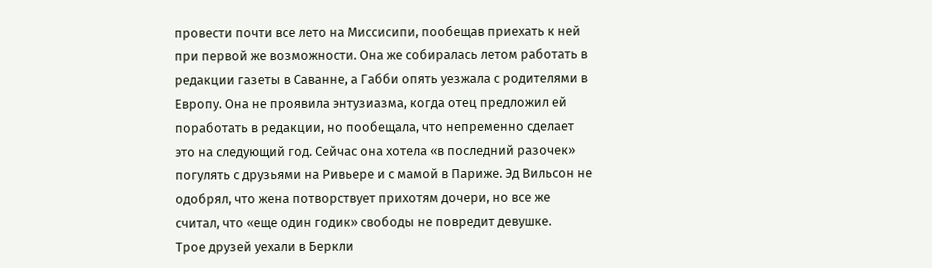провести почти все лето на Миссисипи, пообещав приехать к ней при первой же возможности. Она же собиралась летом работать в редакции газеты в Саванне, а Габби опять уезжала с родителями в Европу. Она не проявила энтузиазма, когда отец предложил ей поработать в редакции, но пообещала, что непременно сделает это на следующий год. Сейчас она хотела «в последний разочек» погулять с друзьями на Ривьере и с мамой в Париже. Эд Вильсон не одобрял, что жена потворствует прихотям дочери, но все же считал, что «еще один годик» свободы не повредит девушке.
Трое друзей уехали в Беркли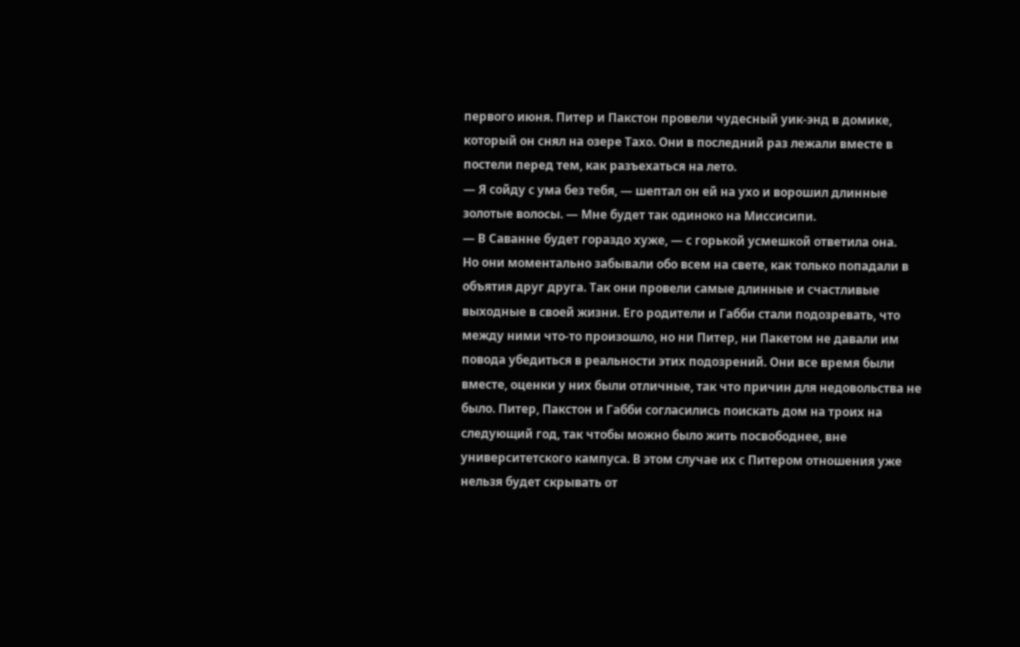первого июня. Питер и Пакстон провели чудесный уик-энд в домике, который он снял на озере Тахо. Они в последний раз лежали вместе в постели перед тем, как разъехаться на лето.
— Я сойду с ума без тебя, — шептал он ей на ухо и ворошил длинные золотые волосы. — Мне будет так одиноко на Миссисипи.
— В Саванне будет гораздо хуже, — с горькой усмешкой ответила она.
Но они моментально забывали обо всем на свете, как только попадали в объятия друг друга. Так они провели самые длинные и счастливые выходные в своей жизни. Его родители и Габби стали подозревать, что между ними что-то произошло, но ни Питер, ни Пакетом не давали им повода убедиться в реальности этих подозрений. Они все время были вместе, оценки у них были отличные, так что причин для недовольства не было. Питер, Пакстон и Габби согласились поискать дом на троих на следующий год, так чтобы можно было жить посвободнее, вне университетского кампуса. В этом случае их с Питером отношения уже нельзя будет скрывать от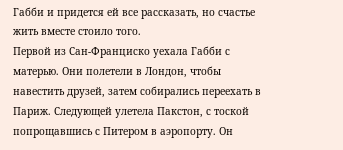Габби и придется ей все рассказать, но счастье жить вместе стоило того.
Первой из Сан-Франциско уехала Габби с матерью. Они полетели в Лондон, чтобы навестить друзей, затем собирались переехать в Париж. Следующей улетела Пакстон, с тоской попрощавшись с Питером в аэропорту. Он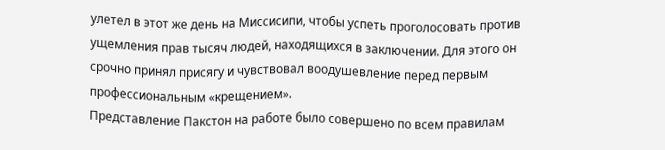улетел в этот же день на Миссисипи, чтобы успеть проголосовать против ущемления прав тысяч людей, находящихся в заключении. Для этого он срочно принял присягу и чувствовал воодушевление перед первым профессиональным «крещением».
Представление Пакстон на работе было совершено по всем правилам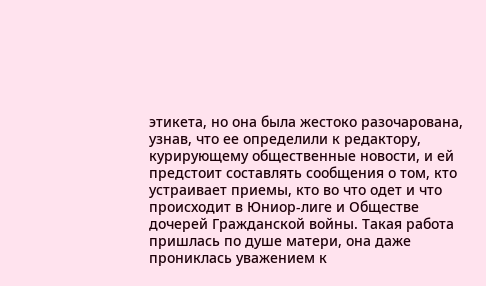этикета, но она была жестоко разочарована, узнав, что ее определили к редактору, курирующему общественные новости, и ей предстоит составлять сообщения о том, кто устраивает приемы, кто во что одет и что происходит в Юниор-лиге и Обществе дочерей Гражданской войны. Такая работа пришлась по душе матери, она даже прониклась уважением к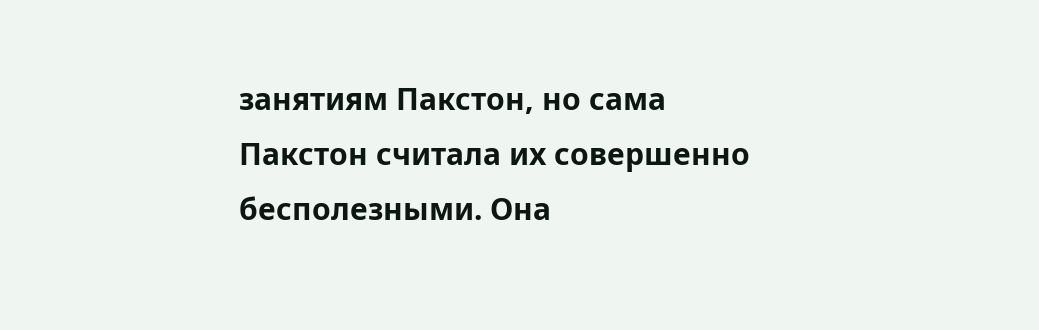занятиям Пакстон, но сама Пакстон считала их совершенно бесполезными. Она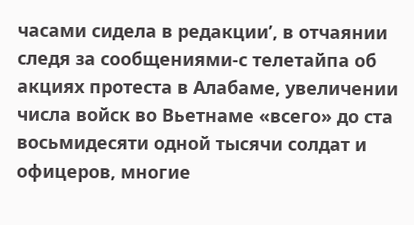часами сидела в редакции’, в отчаянии следя за сообщениями-с телетайпа об акциях протеста в Алабаме, увеличении числа войск во Вьетнаме «всего» до ста восьмидесяти одной тысячи солдат и офицеров, многие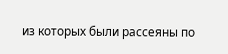из которых были рассеяны по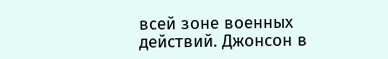всей зоне военных действий. Джонсон в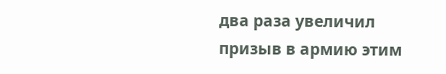два раза увеличил призыв в армию этим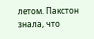летом. Пакстон знала, что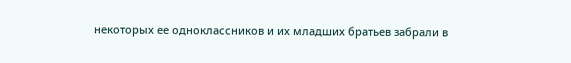некоторых ее одноклассников и их младших братьев забрали в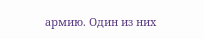армию. Один из них